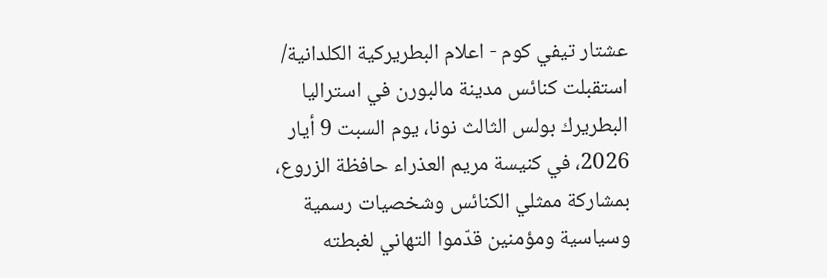عشتار تيفي كوم - اعلام البطريركية الكلدانية/
استقبلت كنائس مدينة مالبورن في استراليا البطريرك بولس الثالث نونا، يوم السبت 9 أيار 2026، في كنيسة مريم العذراء حافظة الزروع، بمشاركة ممثلي الكنائس وشخصيات رسمية وسياسية ومؤمنين قدّموا التهاني لغبطته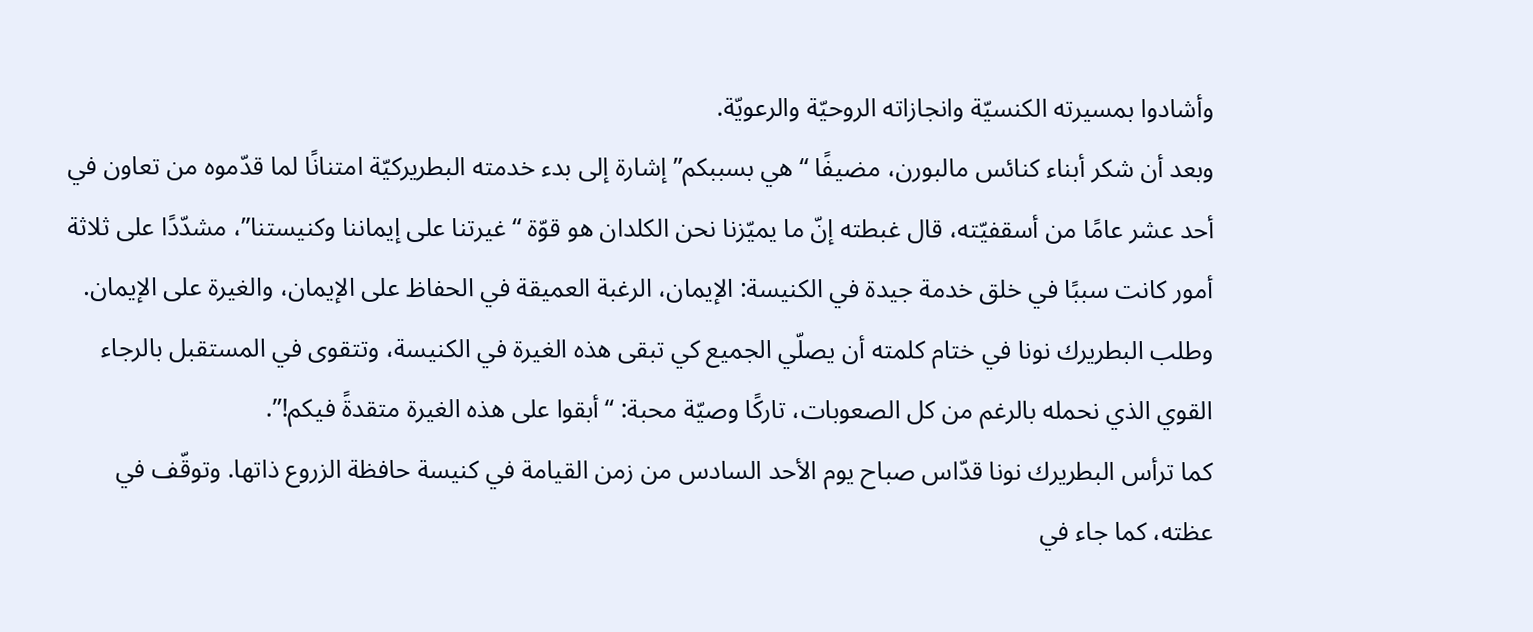وأشادوا بمسيرته الكنسيّة وانجازاته الروحيّة والرعويّة.
وبعد أن شكر أبناء كنائس مالبورن، مضيفًا “هي بسببكم” إشارة إلى بدء خدمته البطريركيّة امتنانًا لما قدّموه من تعاون في أحد عشر عامًا من أسقفيّته، قال غبطته إنّ ما يميّزنا نحن الكلدان هو قوّة “غيرتنا على إيماننا وكنيستنا”، مشدّدًا على ثلاثة أمور كانت سببًا في خلق خدمة جيدة في الكنيسة: الإيمان، الرغبة العميقة في الحفاظ على الإيمان، والغيرة على الإيمان.
وطلب البطريرك نونا في ختام كلمته أن يصلّي الجميع كي تبقى هذه الغيرة في الكنيسة، وتتقوى في المستقبل بالرجاء القوي الذي نحمله بالرغم من كل الصعوبات، تاركًا وصيّة محبة: “أبقوا على هذه الغيرة متقدةً فيكم!”.
كما ترأس البطريرك نونا قدّاس صباح يوم الأحد السادس من زمن القيامة في كنيسة حافظة الزروع ذاتها. وتوقّف في عظته، كما جاء في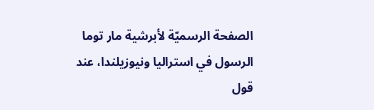الصفحة الرسميّة لأبرشية مار توما الرسول في استراليا ونيوزيلندا، عند قول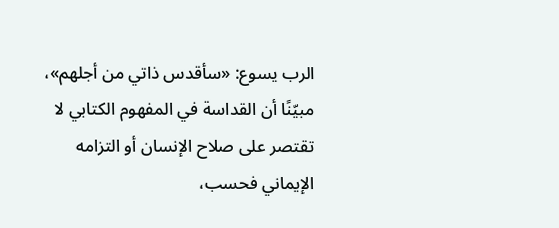الرب يسوع: «سأقدس ذاتي من أجلهم»، مبيّنًا أن القداسة في المفهوم الكتابي لا تقتصر على صلاح الإنسان أو التزامه الإيماني فحسب،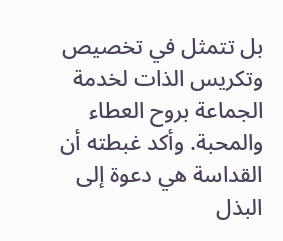بل تتمثل في تخصيص وتكريس الذات لخدمة الجماعة بروح العطاء والمحبة. وأكد غبطته أن القداسة هي دعوة إلى البذل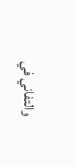والتفاني في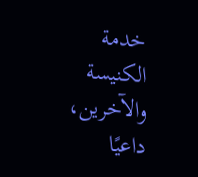خدمة الكنيسة والآخرين، داعيًا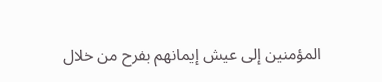المؤمنين إلى عيش إيمانهم بفرح من خلال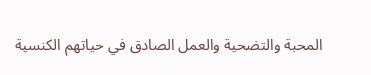المحبة والتضحية والعمل الصادق في حياتهم الكنسية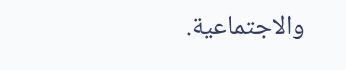والاجتماعية.